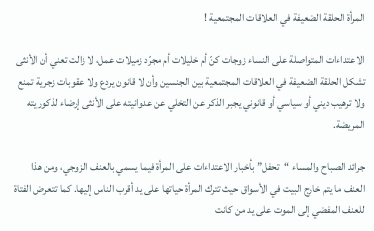المرأة الحلقة الضعيفة في العلاقات المجتمعية !

الاعتداءات المتواصلة على النساء زوجات كنّ أم خليلات أم مجرّد زميلات عمل، لا زالت تعني أن الأنثى تشكل الحلقة الضعيفة في العلاقات المجتمعية بين الجنسين وأن لا قانون يردع ولا عقوبات زجرية تمنع ولا ترهيب ديني أو سياسي أو قانوني يجبر الذكر عن التخلي عن عدوانيته على الأنثى إرضاء لذكوريته المريضة.

جرائد الصباح والمساء “تحفل” بأخبار الاعتداءات على المرأة فيما يسمي بالعنف الزوجي، ومن هذا العنف ما يتم خارج البيت في الأسواق حيث تترك المرأة حياتها على يد أقرب الناس إليها. كما تتعرض الفتاة  للعنف المفضي إلى الموت على يد من كانت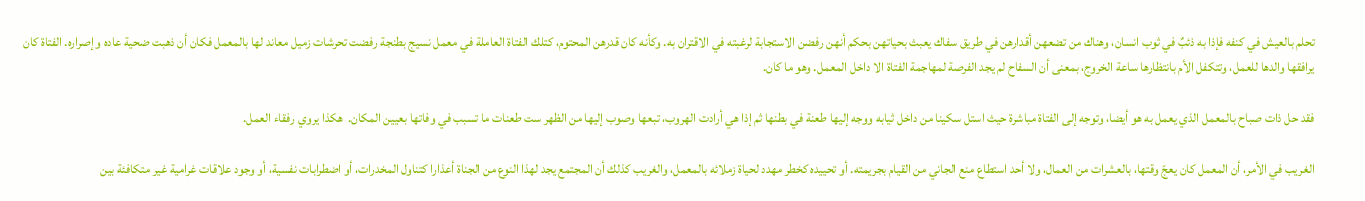تحلم بالعيش في كنفه فإذا به ذئبٌ في ثوب انسان، وهناك من تضعهن أقدارهن في طريق سفاك يعبث بحياتهن بحكم أنهن رفضن الاستجابة لرغبته في الاقتران به. وكأنه كان قدرهن المحتوم، كتلك الفتاة العاملة في معمل نسيج بطنجة رفضت تحرشات زميل معاند لها بالمعمل فكان أن ذهبت ضحية عاده وإصراره. الفتاة كان يرافقها والدها للعمل، وتتكفل الأم بانتظارها ساعة الخروج، بمعنى أن السفاح لم يجد الفرصة لمهاجمة الفتاة الا داخل المعمل. وهو ما كان.

فقد حل ذات صباح بالمعمل الذي يعمل به هو أيضا، وتوجه إلى الفتاة مباشرة حيث استل سكينا من داخل ثيابه ووجه إليها طعنة في بطنها ثم إذا هي أرادت الهروب، تبعها وصوب إليها من الظهر ست طعنات ما تسبب في وفاتها بعيين المكان.  هكذا يروي رفقاء العمل.

الغريب في الأمر، أن المعمل كان يعجّ وقتها، بالعشرات من العمال، ولا أحد استطاع منع الجاني من القيام بجريمته. أو تحييده كخطر مهدد لحياة زملائه بالمعمل، والغريب كذلك أن المجتمع يجد لهذا النوع من الجناة أعذارا كتناول المخدرات، أو اضطرابات نفسية، أو وجود علاقات غرامية غير متكافئة بين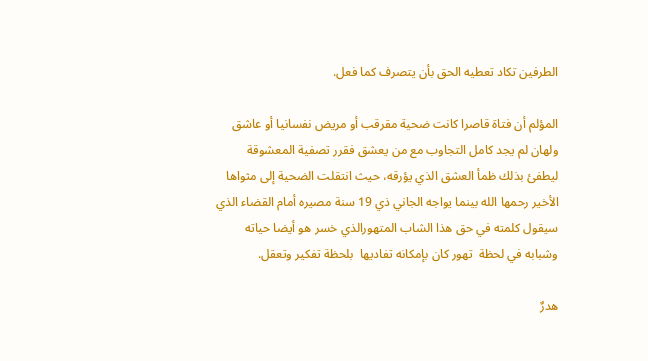الطرفين تكاد تعطيه الحق بأن يتصرف كما فعل.

المؤلم أن فتاة قاصرا كانت ضحية مقرقب أو مريض نفسانيا أو عاشق ولهان لم يجد كامل التجاوب مع من يعشق فقرر تصفية المعشوقة ليطفئ بذلك ظمأ العشق الذي يؤرقه، حيث انتقلت الضحية إلى مثواها الأخير رحمها الله بينما يواجه الجاني ذي 19 سنة مصيره أمام القضاء الذي سيقول كلمته في حق هذا الشاب المتهورالذي خسر هو أيضا حياته  وشبابه في لحظة  تهور كان بإمكانه تفاديها  بلحظة تفكير وتعقل.

هدرٌ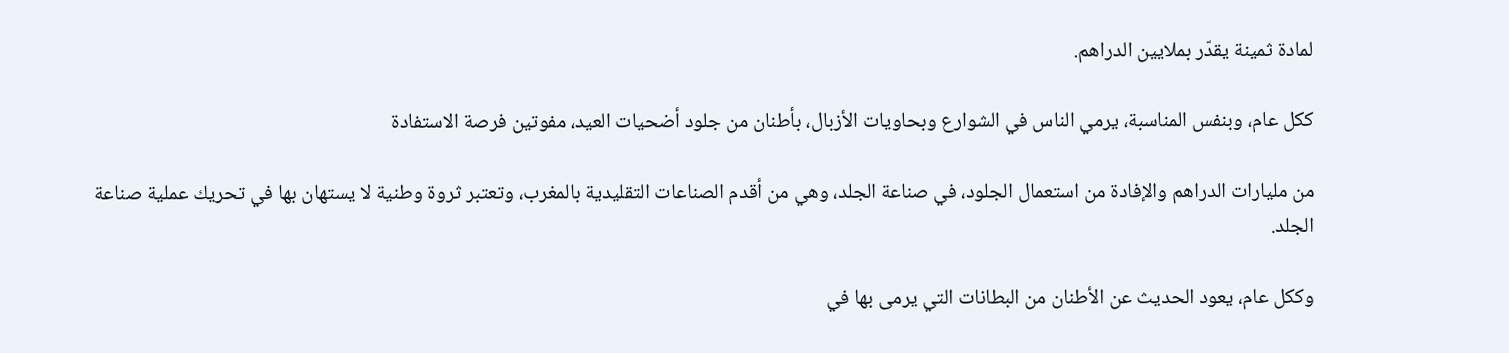لمادة ثمينة يقدّر بملايين الدراهم.

ككل عام، وبنفس المناسبة، يرمي الناس في الشوارع وبحاويات الأزبال، بأطنان من جلود أضحيات العيد، مفوتين فرصة الاستفادة

من مليارات الدراهم والإفادة من استعمال الجلود، في صناعة الجلد، وهي من أقدم الصناعات التقليدية بالمغرب، وتعتبر ثروة وطنية لا يستهان بها في تحريك عملية صناعة الجلد.

وككل عام، يعود الحديث عن الأطنان من البطانات التي يرمى بها في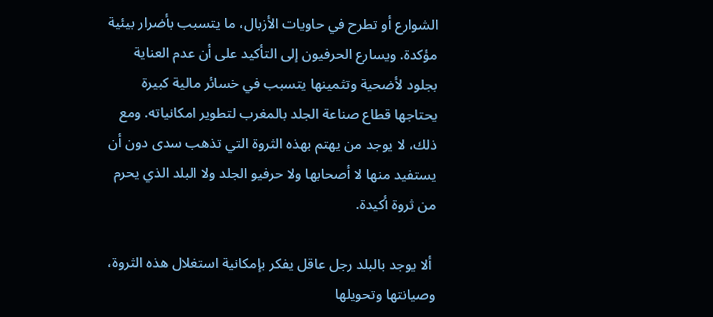الشوارع أو تطرح في حاويات الأزبال، ما يتسبب بأضرار بيئية مؤكدة. ويسارع الحرفيون إلى التأكيد على أن عدم العناية بجلود لأضحية وتثمينها يتسبب في خسائر مالية كبيرة يحتاجها قطاع صناعة الجلد بالمغرب لتطوير امكانياته. ومع ذلك، لا يوجد من يهتم بهذه الثروة التي تذهب سدى دون أن يستفيد منها لا أصحابها ولا حرفيو الجلد ولا البلد الذي يحرم من ثروة أكيدة.

 ألا يوجد بالبلد رجل عاقل يفكر بإمكانية استغلال هذه الثروة، وصيانتها وتحويلها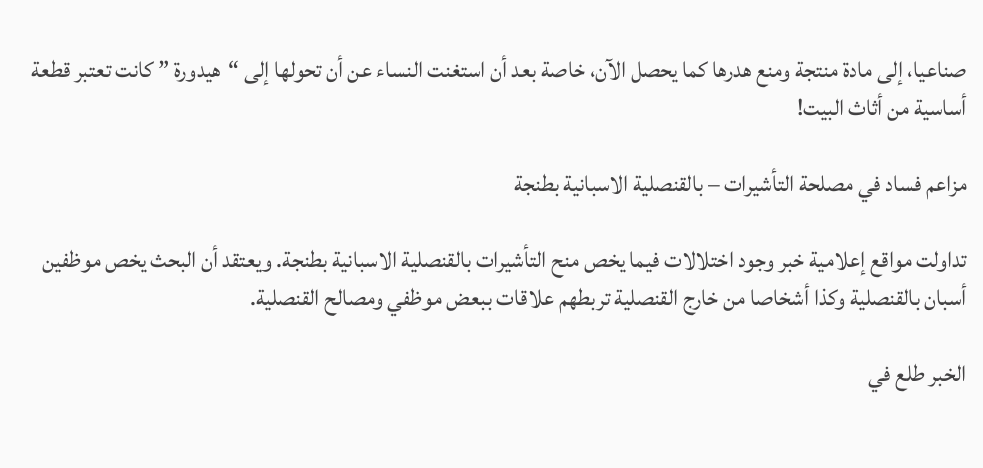صناعيا، إلى مادة منتجة ومنع هدرها كما يحصل الآن، خاصة بعد أن استغنت النساء عن أن تحولها إلى “هيدورة ” كانت تعتبر قطعة أساسية من أثاث البيت!

مزاعم فساد في مصلحة التأشيرات – بالقنصلية الاسبانية بطنجة

تداولت مواقع إعلامية خبر وجود اختلالات فيما يخص منح التأشيرات بالقنصلية الاسبانية بطنجة. ويعتقد أن البحث يخص موظفين أسبان بالقنصلية وكذا أشخاصا من خارج القنصلية تربطهم علاقات ببعض موظفي ومصالح القنصلية.

الخبر طلع في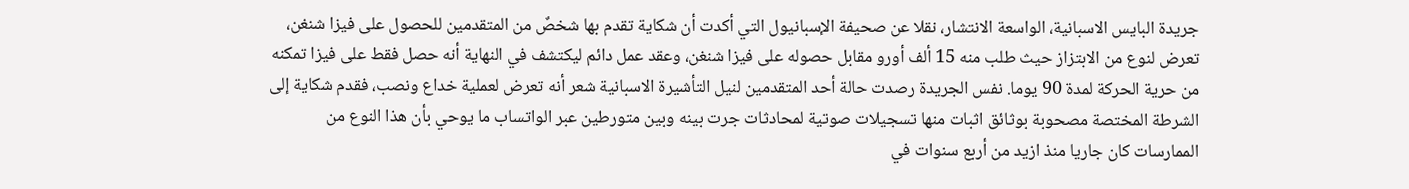جريدة البايس الاسبانية، الواسعة الانتشار، نقلا عن صحيفة الإسبانيول التي أكدت أن شكاية تقدم بها شخصٌ من المتقدمين للحصول على فيزا شنغن، تعرض لنوع من الابتزاز حيث طلب منه 15 ألف أورو مقابل حصوله على فيزا شنغن، وعقد عمل دائم ليكتشف في النهاية أنه حصل فقط على فيزا تمكنه من حرية الحركة لمدة 90 يوما. نفس الجريدة رصدت حالة أحد المتقدمين لنيل التأشيرة الاسبانية شعر أنه تعرض لعملية خداع ونصب، فقدم شكاية إلى الشرطة المختصة مصحوبة بوثائق اثبات منها تسجيلات صوتية لمحادثات جرت بينه وبين متورطين عبر الواتساب ما يوحي بأن هذا النوع من الممارسات كان جاريا منذ ازيد من أربع سنوات في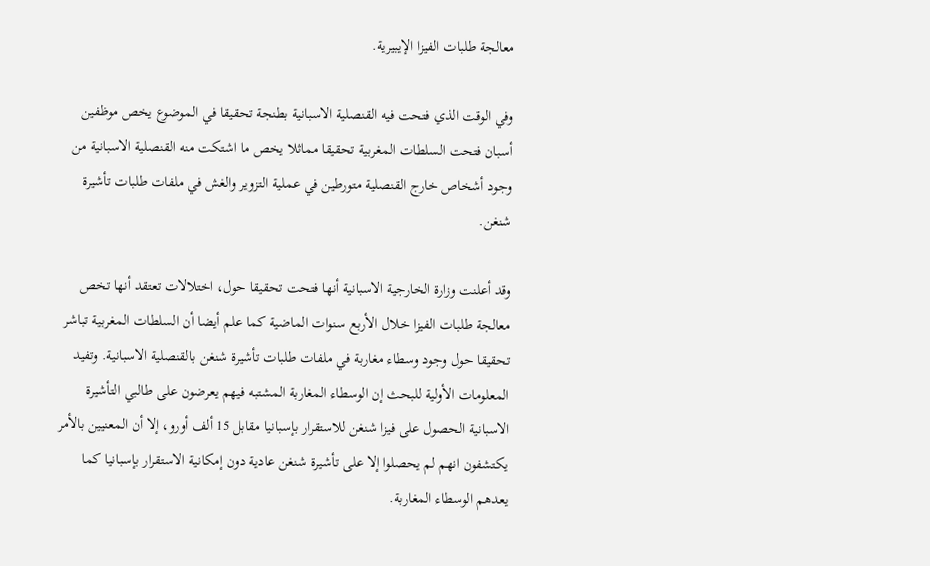معالجة طلبات الفيزا الإيبيرية.

وفي الوقت الذي فتحت فيه القنصلية الاسبانية بطنجة تحقيقا في الموضوع يخص موظفين أسبان فتحت السلطات المغربية تحقيقا مماثلا يخص ما اشتكت منه القنصلية الاسبانية من وجود أشخاص خارج القنصلية متورطين في عملية التزوير والغش في ملفات طلبات تأشيرة شنغن.

وقد أعلنت وزارة الخارجية الاسبانية أنها فتحت تحقيقا حول، اختلالات تعتقد أنها تخص معالجة طلبات الفيزا خلال الأربع سنوات الماضية كما علم أيضا أن السلطات المغربية تباشر تحقيقا حول وجود وسطاء مغاربة في ملفات طلبات تأشيرة شنغن بالقنصلية الاسبانية. وتفيد المعلومات الأولية للبحث إن الوسطاء المغاربة المشتبه فيهم يعرضون على طالبي التأشيرة الاسبانية الحصول على فيزا شنغن للاستقرار بإسبانيا مقابل 15 ألف أورو، إلا أن المعنيين بالأمر يكتشفون انهم لم يحصلوا إلا على تأشيرة شنغن عادية دون إمكانية الاستقرار بإسبانيا كما يعدهم الوسطاء المغاربة.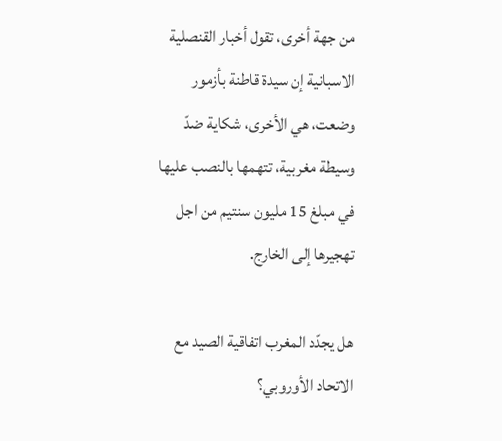من جهة أخرى، تقول أخبار القنصلية الاسبانية إن سيدة قاطنة بأزمور وضعت، هي الأخرى، شكاية ضدّ وسيطة مغربية، تتهمها بالنصب عليها في مبلغ 15 مليون سنتيم من اجل تهجيرها إلى الخارج.

هل يجدّد المغرب اتفاقية الصيد مع الاتحاد الأوروبي؟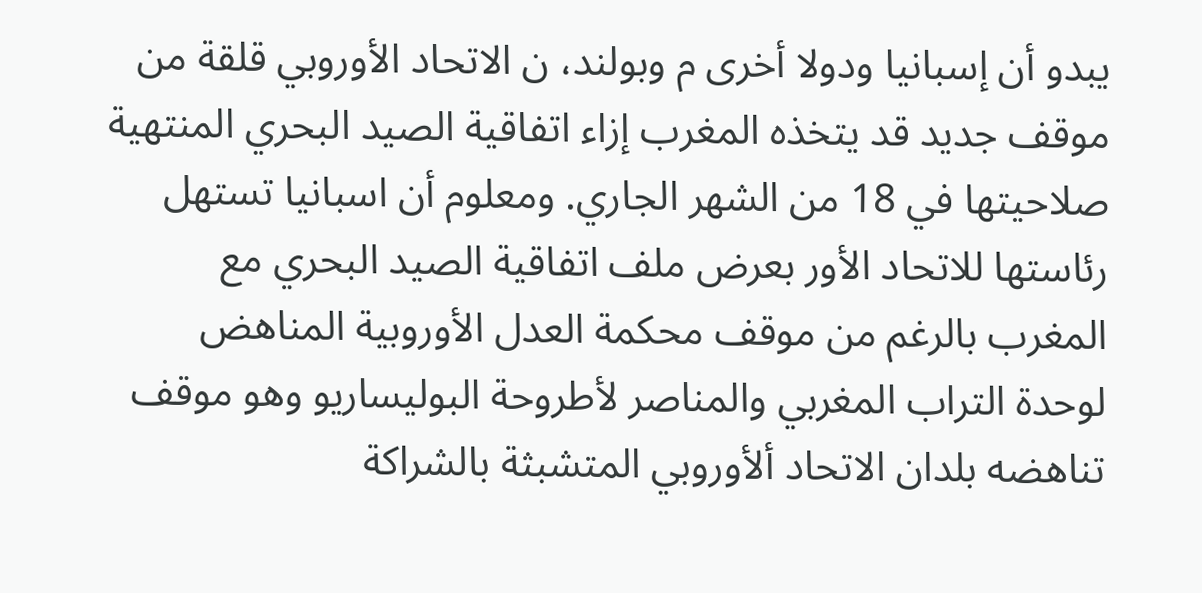يبدو أن إسبانيا ودولا أخرى م وبولند، ن الاتحاد الأوروبي قلقة من موقف جديد قد يتخذه المغرب إزاء اتفاقية الصيد البحري المنتهية صلاحيتها في 18 من الشهر الجاري. ومعلوم أن اسبانيا تستهل رئاستها للاتحاد الأور بعرض ملف اتفاقية الصيد البحري مع المغرب بالرغم من موقف محكمة العدل الأوروبية المناهض لوحدة التراب المغربي والمناصر لأطروحة البوليساريو وهو موقف تناهضه بلدان الاتحاد ألأوروبي المتشبثة بالشراكة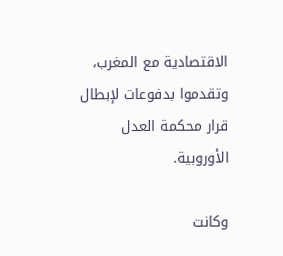الاقتصادية مع المغرب، وتقدموا بدفوعات لإبطال قرار محكمة العدل الأوروبية.

وكانت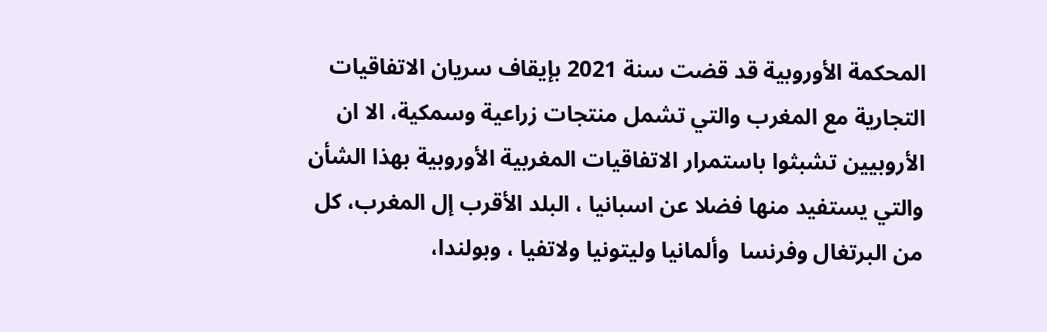المحكمة الأوروبية قد قضت سنة 2021 بإيقاف سريان الاتفاقيات التجارية مع المغرب والتي تشمل منتجات زراعية وسمكية، الا ان الأروبيين تشبثوا باستمرار الاتفاقيات المغربية الأوروبية بهذا الشأن والتي يستفيد منها فضلا عن اسبانيا ، البلد الأقرب إل المغرب، كل من البرتغال وفرنسا  وألمانيا وليتونيا ولاتفيا ، وبولندا،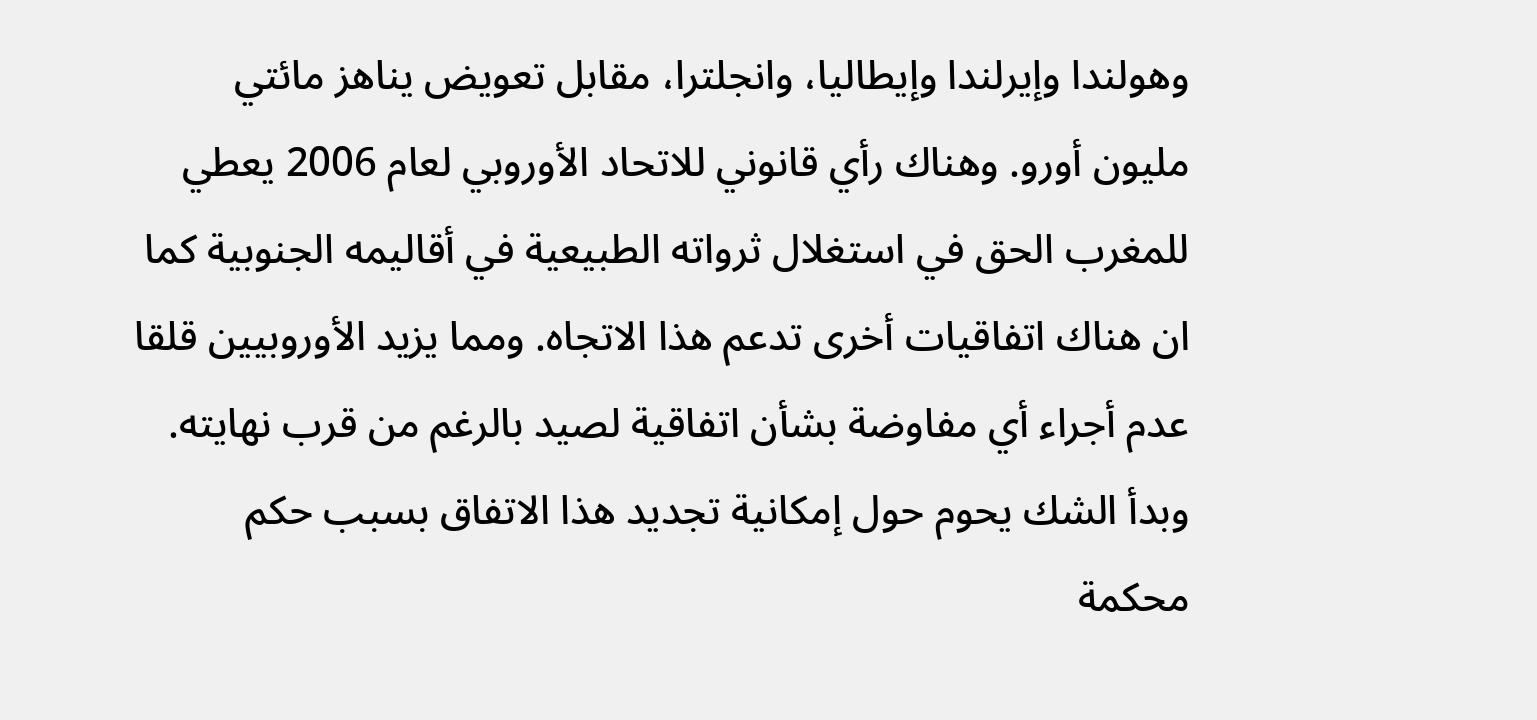وهولندا وإيرلندا وإيطاليا، وانجلترا، مقابل تعويض يناهز مائتي مليون أورو. وهناك رأي قانوني للاتحاد الأوروبي لعام 2006 يعطي للمغرب الحق في استغلال ثرواته الطبيعية في أقاليمه الجنوبية كما ان هناك اتفاقيات أخرى تدعم هذا الاتجاه. ومما يزيد الأوروبيين قلقا عدم أجراء أي مفاوضة بشأن اتفاقية لصيد بالرغم من قرب نهايته. وبدأ الشك يحوم حول إمكانية تجديد هذا الاتفاق بسبب حكم محكمة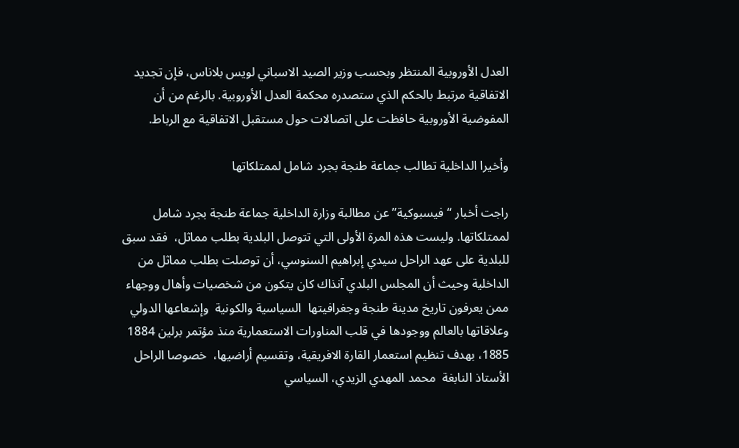العدل الأوروبية المنتظر وبحسب وزير الصيد الاسباني لويس بلاناس، فإن تجديد الاتفاقية مرتبط بالحكم الذي ستصدره محكمة العدل الأوروبية. بالرغم من أن المفوضية الأوروبية حافظت على اتصالات حول مستقبل الاتفاقية مع الرباط.

وأخيرا الداخلية تطالب جماعة طنجة بجرد شامل لممتلكاتها

راجت أخبار “فيسبوكية” عن مطالبة وزارة الداخلية جماعة طنجة بجرد شامل لممتلكاتها. وليست هذه المرة الأولى التي تتوصل البلدية بطلب مماثل،  فقد سبق للبلدية على عهد الراحل سيدي إبراهيم السنوسي، أن توصلت بطلب مماثل من الداخلية وحيث أن المجلس البلدي آنذاك كان يتكون من شخصيات وأهال ووجهاء ممن يعرفون تاريخ مدينة طنجة وجغرافيتها  السياسية والكونية  وإشعاعها الدولي وعلاقاتها بالعالم ووجودها في قلب المناورات الاستعمارية منذ مؤتمر برلين 1884 1885، بهدف تنظيم استعمار القارة الافريقية، وتقسيم أراضيها،  خصوصا الراحل الأستاذ النابغة  محمد المهدي الزيدي، السياسي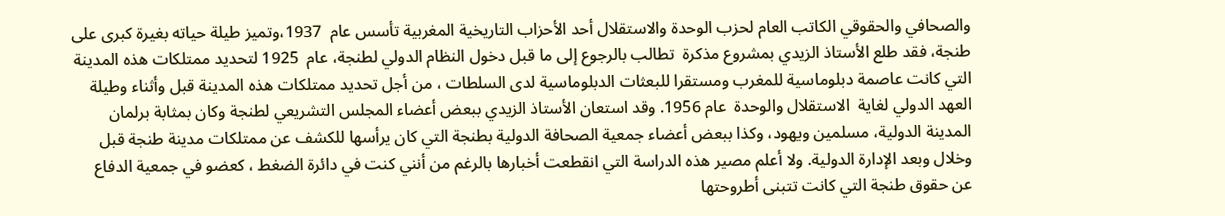والصحافي والحقوقي الكاتب العام لحزب الوحدة والاستقلال أحد الأحزاب التاريخية المغربية تأسس عام  1937،وتميز طيلة حياته بغيرة كبرى على طنجة، فقد طلع الأستاذ الزيدي بمشروع مذكرة  تطالب بالرجوع إلى ما قبل دخول النظام الدولي لطنجة، عام  1925 لتحديد ممتلكات هذه المدينة التي كانت عاصمة دبلوماسية للمغرب ومستقرا للبعثات الدبلوماسية لدى السلطات ، من أجل تحديد ممتلكات هذه المدينة قبل وأثناء وطيلة العهد الدولي لغاية  الاستقلال والوحدة  عام 1956. وقد استعان الأستاذ الزيدي ببعض أعضاء المجلس التشريعي لطنجة وكان بمثابة برلمان المدينة الدولية، مسلمين ويهود، وكذا ببعض أعضاء جمعية الصحافة الدولية بطنجة التي كان يرأسها للكشف عن ممتلكات مدينة طنجة قبل وخلال وبعد الإدارة الدولية. ولا أعلم مصير هذه الدراسة التي انقطعت أخبارها بالرغم من أنني كنت في دائرة الضغط ، كعضو في جمعية الدفاع عن حقوق طنجة التي كانت تتبنى أطروحتها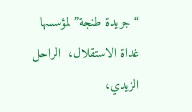“جريدة طنجة” لمؤسسها غداة الاستقلال،  الراحل الزيدي،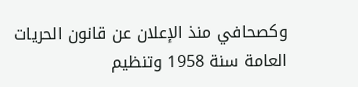وكصحافي منذ الإعلان عن قانون الحريات العامة سنة 1958 وتنظيم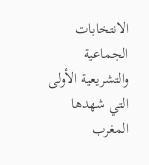الانتخابات الجماعية والتشريعية الأولى التي شهدها المغرب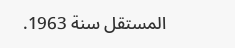المستقل سنة 1963.